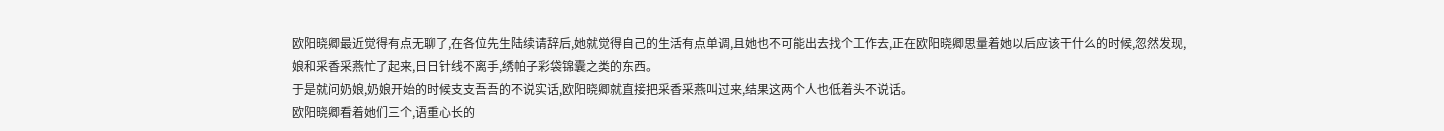欧阳晓卿最近觉得有点无聊了,在各位先生陆续请辞后,她就觉得自己的生活有点单调,且她也不可能出去找个工作去,正在欧阳晓卿思量着她以后应该干什么的时候,忽然发现,娘和采香采燕忙了起来,日日针线不离手,绣帕子彩袋锦囊之类的东西。
于是就问奶娘,奶娘开始的时候支支吾吾的不说实话,欧阳晓卿就直接把采香采燕叫过来,结果这两个人也低着头不说话。
欧阳晓卿看着她们三个,语重心长的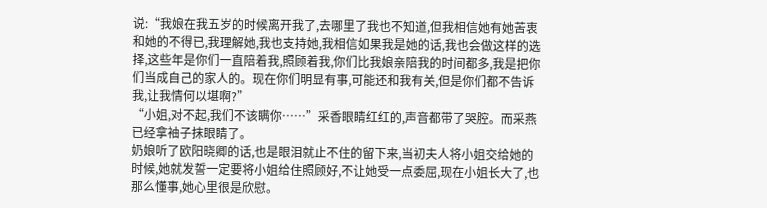说:“我娘在我五岁的时候离开我了,去哪里了我也不知道,但我相信她有她苦衷和她的不得已,我理解她,我也支持她,我相信如果我是她的话,我也会做这样的选择,这些年是你们一直陪着我,照顾着我,你们比我娘亲陪我的时间都多,我是把你们当成自己的家人的。现在你们明显有事,可能还和我有关,但是你们都不告诉我,让我情何以堪啊?”
“小姐,对不起,我们不该瞒你……”采香眼睛红红的,声音都带了哭腔。而采燕已经拿袖子抹眼睛了。
奶娘听了欧阳晓卿的话,也是眼泪就止不住的留下来,当初夫人将小姐交给她的时候,她就发誓一定要将小姐给住照顾好,不让她受一点委屈,现在小姐长大了,也那么懂事,她心里很是欣慰。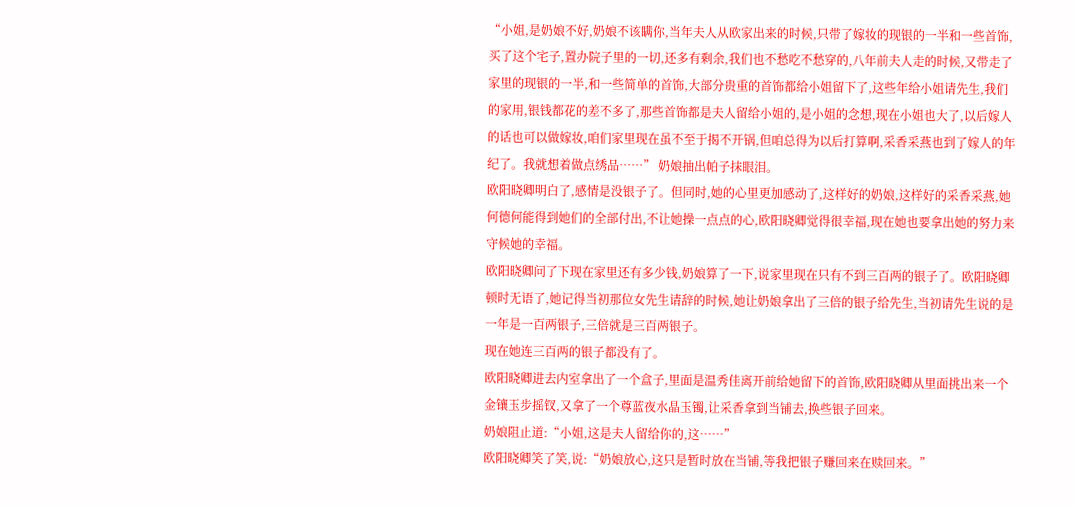“小姐,是奶娘不好,奶娘不该瞒你,当年夫人从欧家出来的时候,只带了嫁妆的现银的一半和一些首饰,买了这个宅子,置办院子里的一切,还多有剩余,我们也不愁吃不愁穿的,八年前夫人走的时候,又带走了家里的现银的一半,和一些简单的首饰,大部分贵重的首饰都给小姐留下了,这些年给小姐请先生,我们的家用,银钱都花的差不多了,那些首饰都是夫人留给小姐的,是小姐的念想,现在小姐也大了,以后嫁人的话也可以做嫁妆,咱们家里现在虽不至于揭不开锅,但咱总得为以后打算啊,采香采燕也到了嫁人的年纪了。我就想着做点绣品……” 奶娘抽出帕子抹眼泪。
欧阳晓卿明白了,感情是没银子了。但同时,她的心里更加感动了,这样好的奶娘,这样好的采香采燕,她何德何能得到她们的全部付出,不让她操一点点的心,欧阳晓卿觉得很幸福,现在她也要拿出她的努力来守候她的幸福。
欧阳晓卿问了下现在家里还有多少钱,奶娘算了一下,说家里现在只有不到三百两的银子了。欧阳晓卿顿时无语了,她记得当初那位女先生请辞的时候,她让奶娘拿出了三倍的银子给先生,当初请先生说的是一年是一百两银子,三倍就是三百两银子。
现在她连三百两的银子都没有了。
欧阳晓卿进去内室拿出了一个盒子,里面是温秀佳离开前给她留下的首饰,欧阳晓卿从里面挑出来一个金镶玉步摇钗,又拿了一个尊蓝夜水晶玉镯,让采香拿到当铺去,换些银子回来。
奶娘阻止道:“小姐,这是夫人留给你的,这……”
欧阳晓卿笑了笑,说:“奶娘放心,这只是暂时放在当铺,等我把银子赚回来在赎回来。”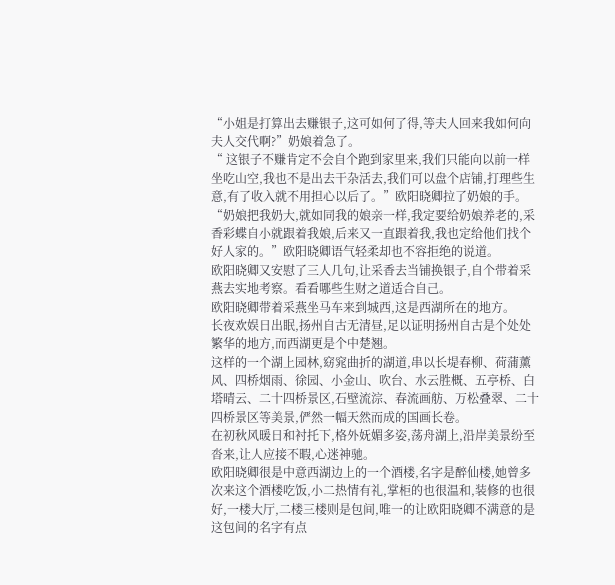“小姐是打算出去赚银子,这可如何了得,等夫人回来我如何向夫人交代啊?”奶娘着急了。
“ 这银子不赚肯定不会自个跑到家里来,我们只能向以前一样坐吃山空,我也不是出去干杂活去,我们可以盘个店铺,打理些生意,有了收入就不用担心以后了。”欧阳晓卿拉了奶娘的手。
“奶娘把我奶大,就如同我的娘亲一样,我定要给奶娘养老的,采香彩蝶自小就跟着我娘,后来又一直跟着我,我也定给他们找个好人家的。”欧阳晓卿语气轻柔却也不容拒绝的说道。
欧阳晓卿又安慰了三人几句,让采香去当铺换银子,自个带着采燕去实地考察。看看哪些生财之道适合自己。
欧阳晓卿带着采燕坐马车来到城西,这是西湖所在的地方。
长夜欢娱日出眠,扬州自古无清昼,足以证明扬州自古是个处处繁华的地方,而西湖更是个中楚翘。
这样的一个湖上园林,窈窕曲折的湖道,串以长堤春柳、荷蒲薰风、四桥烟雨、徐园、小金山、吹台、水云胜概、五亭桥、白塔晴云、二十四桥景区,石壁流淙、春流画舫、万松叠翠、二十四桥景区等美景,俨然一幅天然而成的国画长卷。
在初秋风暖日和衬托下,格外妩媚多姿,荡舟湖上,沿岸美景纷至沓来,让人应接不暇,心迷神驰。
欧阳晓卿很是中意西湖边上的一个酒楼,名字是醉仙楼,她曾多次来这个酒楼吃饭,小二热情有礼,掌柜的也很温和,装修的也很好,一楼大厅,二楼三楼则是包间,唯一的让欧阳晓卿不满意的是这包间的名字有点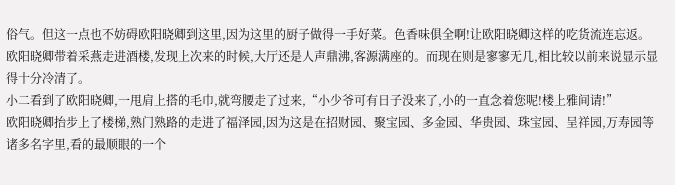俗气。但这一点也不妨碍欧阳晓卿到这里,因为这里的厨子做得一手好菜。色香味俱全啊!让欧阳晓卿这样的吃货流连忘返。
欧阳晓卿带着采燕走进酒楼,发现上次来的时候,大厅还是人声鼎沸,客源满座的。而现在则是寥寥无几,相比较以前来说显示显得十分冷清了。
小二看到了欧阳晓卿,一甩肩上搭的毛巾,就弯腰走了过来,“小少爷可有日子没来了,小的一直念着您呢!楼上雅间请!”
欧阳晓卿抬步上了楼梯,熟门熟路的走进了福泽园,因为这是在招财园、聚宝园、多金园、华贵园、珠宝园、呈祥园,万寿园等诸多名字里,看的最顺眼的一个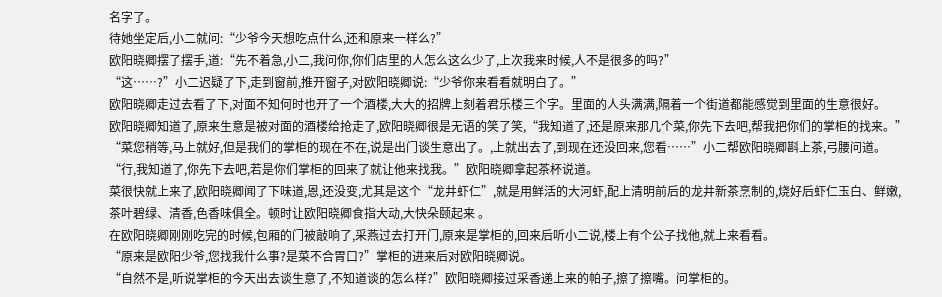名字了。
待她坐定后,小二就问:“少爷今天想吃点什么,还和原来一样么?”
欧阳晓卿摆了摆手,道:“先不着急,小二,我问你,你们店里的人怎么这么少了,上次我来时候,人不是很多的吗?”
“这……?”小二迟疑了下,走到窗前,推开窗子,对欧阳晓卿说:“少爷你来看看就明白了。”
欧阳晓卿走过去看了下,对面不知何时也开了一个酒楼,大大的招牌上刻着君乐楼三个字。里面的人头满满,隔着一个街道都能感觉到里面的生意很好。
欧阳晓卿知道了,原来生意是被对面的酒楼给抢走了,欧阳晓卿很是无语的笑了笑,“我知道了,还是原来那几个菜,你先下去吧,帮我把你们的掌柜的找来。”
“菜您稍等,马上就好,但是我们的掌柜的现在不在,说是出门谈生意出了。,上就出去了,到现在还没回来,您看……”小二帮欧阳晓卿斟上茶,弓腰问道。
“行,我知道了,你先下去吧,若是你们掌柜的回来了就让他来找我。”欧阳晓卿拿起茶杯说道。
菜很快就上来了,欧阳晓卿闻了下味道,恩,还没变,尤其是这个“龙井虾仁”,就是用鲜活的大河虾,配上清明前后的龙井新茶烹制的,烧好后虾仁玉白、鲜嫩,茶叶碧绿、清香,色香味俱全。顿时让欧阳晓卿食指大动,大快朵颐起来 。
在欧阳晓卿刚刚吃完的时候,包厢的门被敲响了,采燕过去打开门,原来是掌柜的,回来后听小二说,楼上有个公子找他,就上来看看。
“原来是欧阳少爷,您找我什么事?是菜不合胃口?”掌柜的进来后对欧阳晓卿说。
“自然不是,听说掌柜的今天出去谈生意了,不知道谈的怎么样?”欧阳晓卿接过采香递上来的帕子,擦了擦嘴。问掌柜的。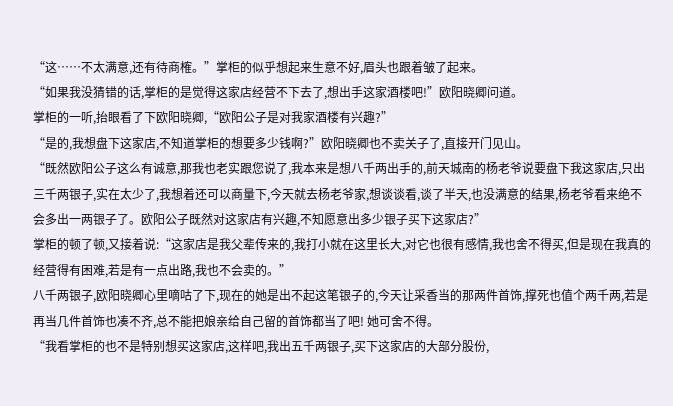“这……不太满意,还有待商榷。”掌柜的似乎想起来生意不好,眉头也跟着皱了起来。
“如果我没猜错的话,掌柜的是觉得这家店经营不下去了,想出手这家酒楼吧!”欧阳晓卿问道。
掌柜的一听,抬眼看了下欧阳晓卿,“欧阳公子是对我家酒楼有兴趣?”
“是的,我想盘下这家店,不知道掌柜的想要多少钱啊?”欧阳晓卿也不卖关子了,直接开门见山。
“既然欧阳公子这么有诚意,那我也老实跟您说了,我本来是想八千两出手的,前天城南的杨老爷说要盘下我这家店,只出三千两银子,实在太少了,我想着还可以商量下,今天就去杨老爷家,想谈谈看,谈了半天,也没满意的结果,杨老爷看来绝不会多出一两银子了。欧阳公子既然对这家店有兴趣,不知愿意出多少银子买下这家店?”
掌柜的顿了顿,又接着说:“这家店是我父辈传来的,我打小就在这里长大,对它也很有感情,我也舍不得买,但是现在我真的经营得有困难,若是有一点出路,我也不会卖的。”
八千两银子,欧阳晓卿心里嘀咕了下,现在的她是出不起这笔银子的,今天让采香当的那两件首饰,撑死也值个两千两,若是再当几件首饰也凑不齐,总不能把娘亲给自己留的首饰都当了吧! 她可舍不得。
“我看掌柜的也不是特别想买这家店,这样吧,我出五千两银子,买下这家店的大部分股份,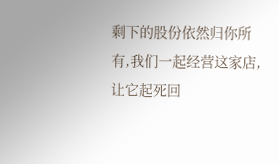剩下的股份依然归你所有,我们一起经营这家店,让它起死回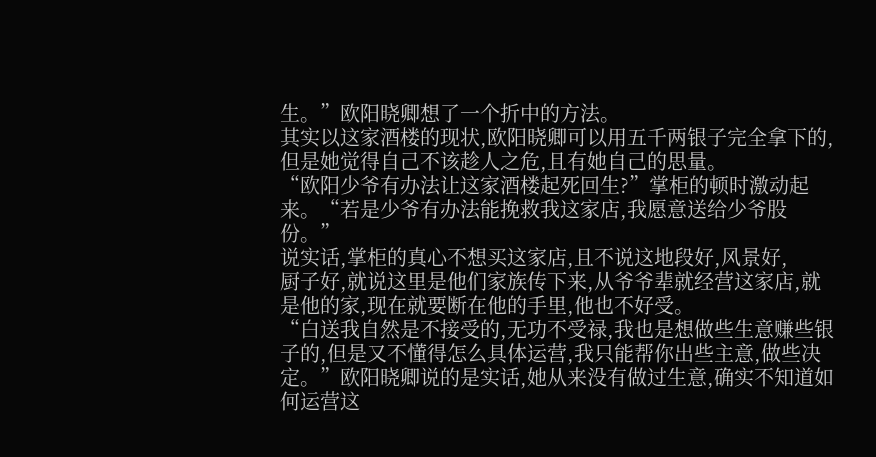生。”欧阳晓卿想了一个折中的方法。
其实以这家酒楼的现状,欧阳晓卿可以用五千两银子完全拿下的,但是她觉得自己不该趁人之危,且有她自己的思量。
“欧阳少爷有办法让这家酒楼起死回生?”掌柜的顿时激动起来。“若是少爷有办法能挽救我这家店,我愿意送给少爷股份。”
说实话,掌柜的真心不想买这家店,且不说这地段好,风景好,
厨子好,就说这里是他们家族传下来,从爷爷辈就经营这家店,就是他的家,现在就要断在他的手里,他也不好受。
“白送我自然是不接受的,无功不受禄,我也是想做些生意赚些银子的,但是又不懂得怎么具体运营,我只能帮你出些主意,做些决定。”欧阳晓卿说的是实话,她从来没有做过生意,确实不知道如何运营这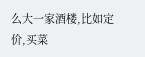么大一家酒楼,比如定价,买菜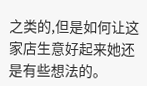之类的,但是如何让这家店生意好起来她还是有些想法的。